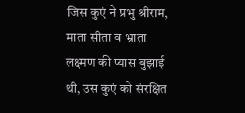जिस कुएं ने प्रभु श्रीराम, माता सीता व भ्राता लक्ष्मण की प्यास बुझाई थी, उस कुएं को संरक्षित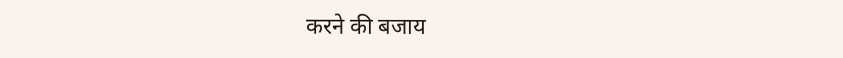करने की बजाय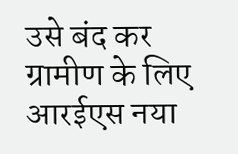उसे बंद कर ग्रामीण के लिए आरईएस नया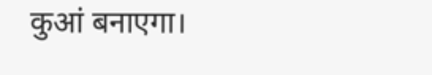कुआं बनाएगा।